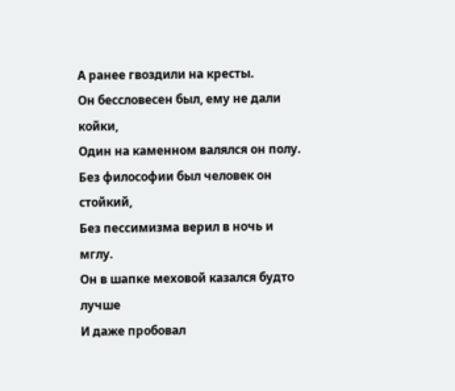А ранее гвоздили на кресты.
Он бессловесен был, ему не дали койки,
Один на каменном валялся он полу.
Без философии был человек он стойкий,
Без пессимизма верил в ночь и мглу.
Он в шапке меховой казался будто лучше
И даже пробовал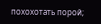похохотать порой;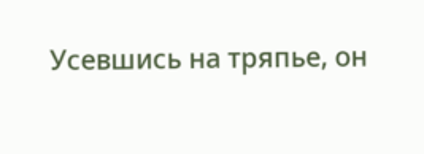Усевшись на тряпье, он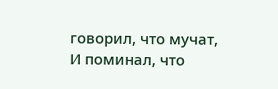говорил, что мучат,
И поминал, что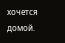хочется домой.